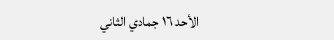الأحد ١٦ جمادي الثاني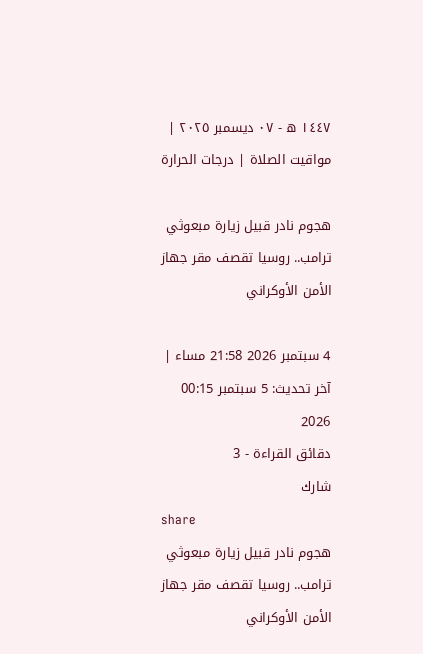١٤٤٧ ه - ٠٧ ديسمبر ٢٠٢٥ | مواقيت الصلاة | درجات الحرارة

هجوم نادر قبيل زيارة مبعوثي ترامب.. روسيا تقصف مقر جهاز الأمن الأوكراني

4 سبتمبر 2026 21:58 مساء | آخر تحديث: 5 سبتمبر 00:15 2026
دقائق القراءة - 3
شارك
share
هجوم نادر قبيل زيارة مبعوثي ترامب.. روسيا تقصف مقر جهاز الأمن الأوكراني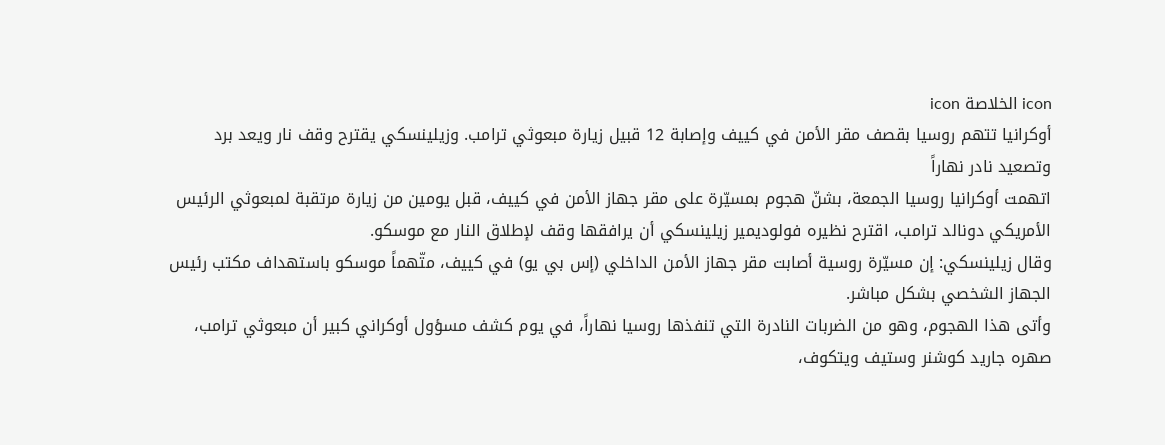icon الخلاصة icon
أوكرانيا تتهم روسيا بقصف مقر الأمن في كييف وإصابة 12 قبيل زيارة مبعوثي ترامب. وزيلينسكي يقترح وقف نار ويعد برد وتصعيد نادر نهاراً
اتهمت أوكرانيا روسيا الجمعة، بشنّ هجوم بمسيّرة على مقر جهاز الأمن في كييف، قبل يومين من زيارة مرتقبة لمبعوثي الرئيس الأمريكي دونالد ترامب، اقترح نظيره فولوديمير زيلينسكي أن يرافقها وقف لإطلاق النار مع موسكو.
وقال زيلينسكي: إن مسيّرة روسية أصابت مقر جهاز الأمن الداخلي (إس بي يو) في كييف، متّهماً موسكو باستهداف مكتب رئيس الجهاز الشخصي بشكل مباشر.
وأتى هذا الهجوم، وهو من الضربات النادرة التي تنفذها روسيا نهاراً، في يوم كشف مسؤول أوكراني كبير أن مبعوثي ترامب، صهره جاريد كوشنر وستيف ويتكوف،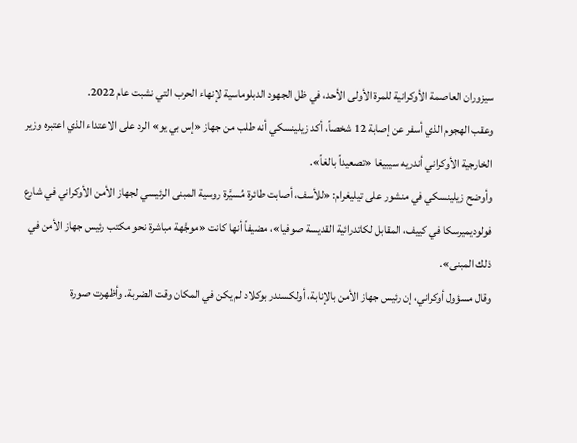سيزوران العاصمة الأوكرانية للمرة الأولى الأحد، في ظل الجهود الدبلوماسية لإنهاء الحرب التي نشبت عام 2022.
وعقب الهجوم الذي أسفر عن إصابة 12 شخصاً، أكد زيلينسكي أنه طلب من جهاز «إس بي يو» الرد على الاعتداء الذي اعتبره وزير الخارجية الأوكراني أندريه سيبيغا «تصعيداً بالغاً».
وأوضح زيلينسكي في منشور على تيليغرام: «للأسف، أصابت طائرة مُسيَّرة روسية المبنى الرئيسي لجهاز الأمن الأوكراني في شارع فولوديميرسكا في كييف، المقابل لكاتدرائية القديسة صوفيا»، مضيفاً أنها كانت «موجَّهة مباشرة نحو مكتب رئيس جهاز الأمن في ذلك المبنى».
وقال مسؤول أوكراني، إن رئيس جهاز الأمن بالإنابة، أولكسندر بوكلاد لم يكن في المكان وقت الضربة. وأظهرت صورة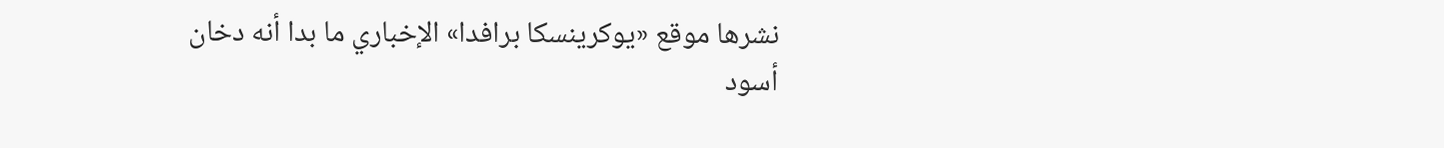نشرها موقع «يوكرينسكا برافدا» الإخباري ما بدا أنه دخان أسود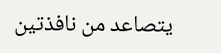يتصاعد من نافذتين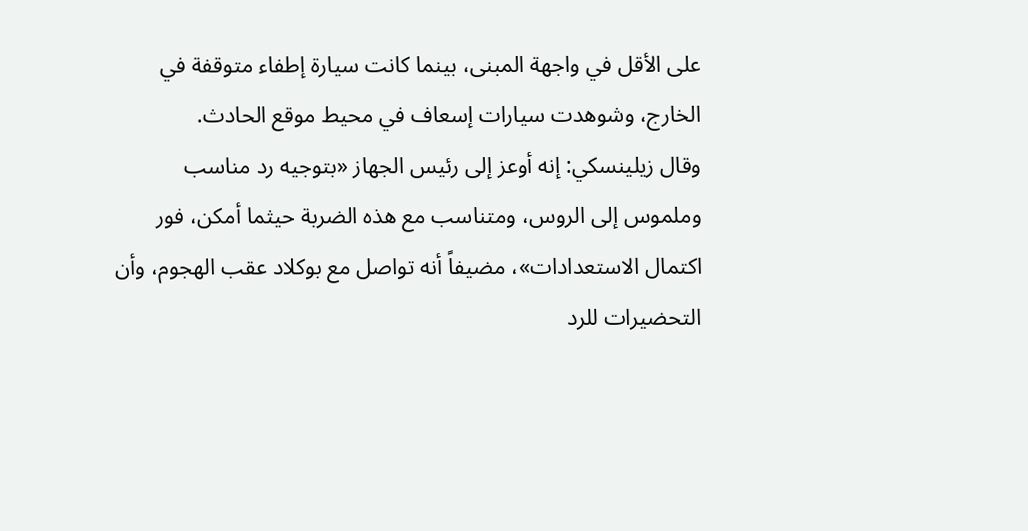على الأقل في واجهة المبنى، بينما كانت سيارة إطفاء متوقفة في الخارج، وشوهدت سيارات إسعاف في محيط موقع الحادث.
وقال زيلينسكي: إنه أوعز إلى رئيس الجهاز «بتوجيه رد مناسب وملموس إلى الروس، ومتناسب مع هذه الضربة حيثما أمكن، فور اكتمال الاستعدادات»، مضيفاً أنه تواصل مع بوكلاد عقب الهجوم، وأن التحضيرات للرد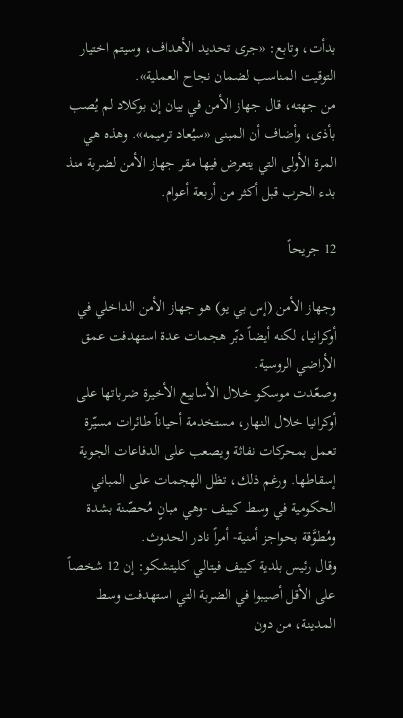بدأت، وتابع: «جرى تحديد الأهداف، وسيتم اختيار التوقيت المناسب لضمان نجاح العملية».
من جهته، قال جهاز الأمن في بيان إن بوكلاد لم يُصب بأذى، وأضاف أن المبنى «سيُعاد ترميمه». وهذه هي المرة الأولى التي يتعرض فيها مقر جهاز الأمن لضربة منذ بدء الحرب قبل أكثر من أربعة أعوام.

12 جريحاً

وجهاز الأمن (إس بي يو) هو جهاز الأمن الداخلي في أوكرانيا، لكنه أيضاً دبّر هجمات عدة استهدفت عمق الأراضي الروسية.
وصعّدت موسكو خلال الأسابيع الأخيرة ضرباتها على أوكرانيا خلال النهار، مستخدمة أحياناً طائرات مسيّرة تعمل بمحركات نفاثة ويصعب على الدفاعات الجوية إسقاطها. ورغم ذلك، تظل الهجمات على المباني الحكومية في وسط كييف -وهي مبانٍ مُحصّنة بشدة ومُطوَّقة بحواجز أمنية- أمراً نادر الحدوث.
وقال رئيس بلدية كييف فيتالي كليتشكو: إن 12 شخصاً على الأقل أصيبوا في الضربة التي استهدفت وسط المدينة، من دون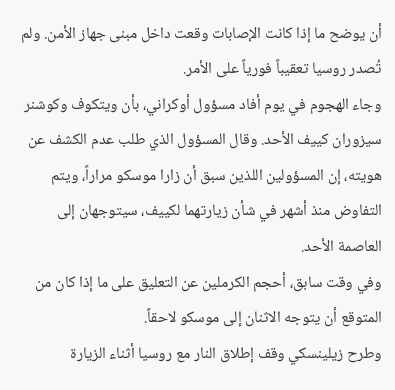أن يوضح ما إذا كانت الإصابات وقعت داخل مبنى جهاز الأمن. ولم تُصدر روسيا تعقيباً فورياً على الأمر.
وجاء الهجوم في يوم أفاد مسؤول أوكراني، بأن ويتكوف وكوشنر سيزوران كييف الأحد. وقال المسؤول الذي طلب عدم الكشف عن هويته، إن المسؤولين اللذين سبق أن زارا موسكو مراراً، ويتم التفاوض منذ أشهر في شأن زيارتهما لكييف، سيتوجهان إلى العاصمة الأحد.
وفي وقت سابق، أحجم الكرملين عن التعليق على ما إذا كان من المتوقع أن يتوجه الاثنان إلى موسكو لاحقاً.
وطرح زيلينسكي وقف إطلاق النار مع روسيا أثناء الزيارة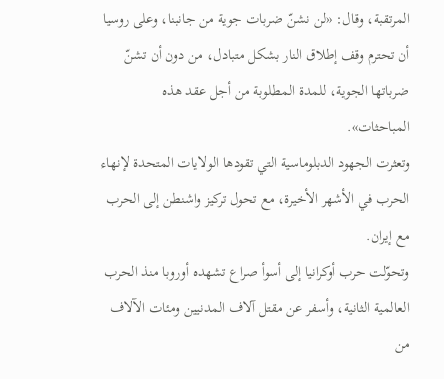المرتقبة، وقال: «لن نشنّ ضربات جوية من جانبنا، وعلى روسيا أن تحترم وقف إطلاق النار بشكل متبادل، من دون أن تشنّ ضرباتها الجوية، للمدة المطلوبة من أجل عقد هذه المباحثات».
وتعثرت الجهود الدبلوماسية التي تقودها الولايات المتحدة لإنهاء الحرب في الأشهر الأخيرة، مع تحول تركيز واشنطن إلى الحرب مع إيران.
وتحوّلت حرب أوكرانيا إلى أسوأ صراع تشهده أوروبا منذ الحرب العالمية الثانية، وأسفر عن مقتل آلاف المدنيين ومئات الآلاف من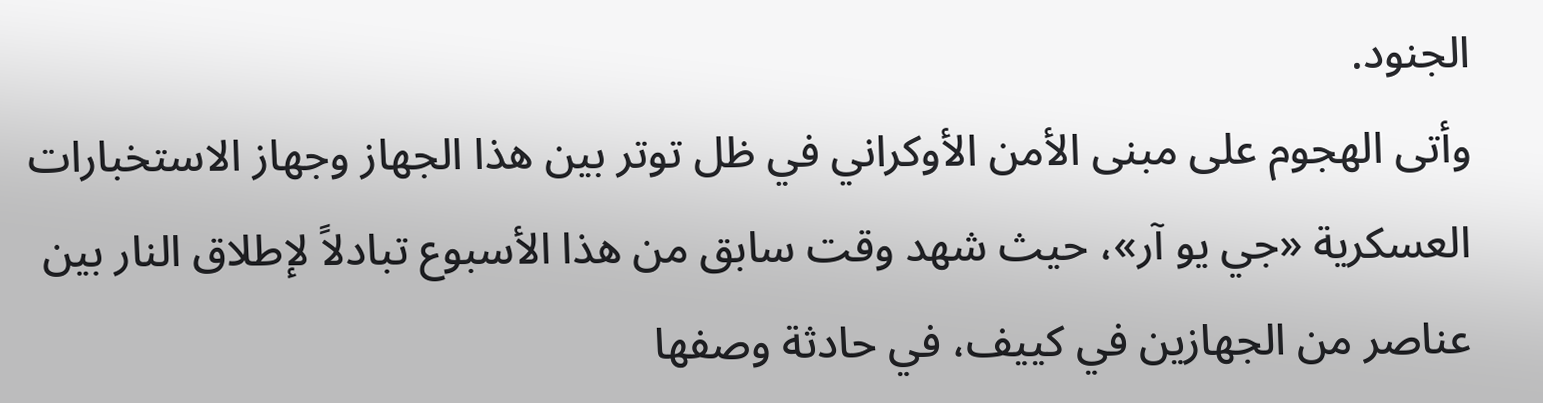الجنود.
وأتى الهجوم على مبنى الأمن الأوكراني في ظل توتر بين هذا الجهاز وجهاز الاستخبارات العسكرية «جي يو آر»، حيث شهد وقت سابق من هذا الأسبوع تبادلاً لإطلاق النار بين عناصر من الجهازين في كييف، في حادثة وصفها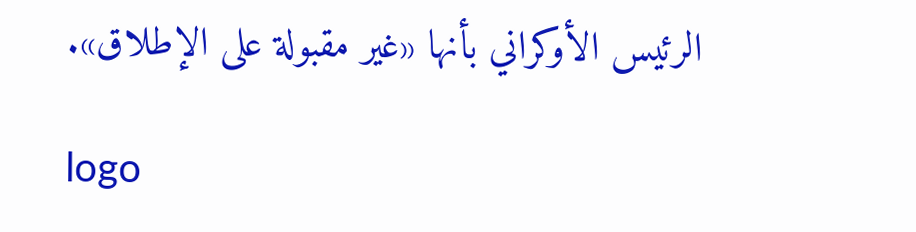الرئيس الأوكراني بأنها «غير مقبولة على الإطلاق».

logo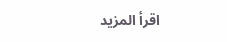اقرأ المزيد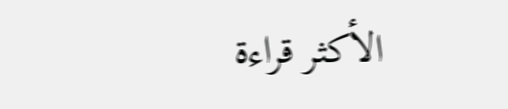الأكثر قراءة